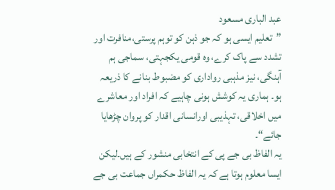عبد الباری مسعود
”تعلیم ایسی ہو کہ جو ذہن کو توہم پرستی،منافرت اور تشدد سے پاک کرے، وہ قومی یکجہتی، سماجی ہم آہنگی، نیز مذہبی رواداری کو مضبوط بنانے کا ذریعہ ہو۔ ہماری یہ کوشش ہونی چاہیے کہ افراد اور معاشرے میں اخلاقی، تہذیبی اورانسانی اقدار کو پروان چڑھایا جائے“۔
یہ الفاظ بی جے پی کے انتخابی منشور کے ہیں۔لیکن ایسا معلوم ہوتا ہے کہ یہ الفاظ حکمراں جماعت بی جے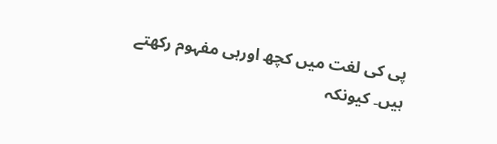پی کی لغت میں کچھ اورہی مفہوم رکھتے ہیں۔ کیونکہ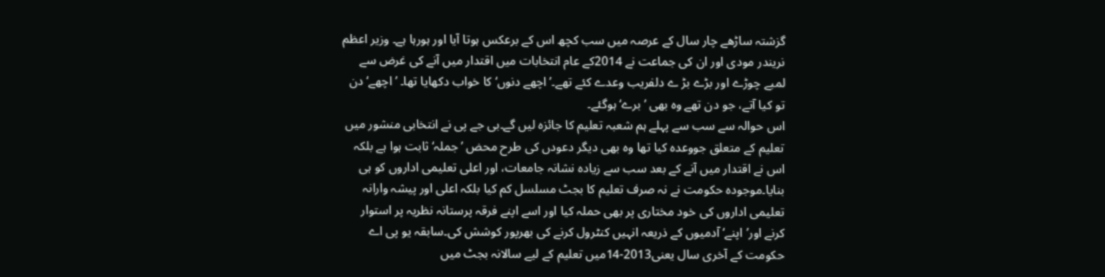گزشتہ ساڑھے چار سال کے عرصہ میں سب کچھ اس کے برعکس ہوتا آیا اور ہورہا ہے۔ وزیر اعظم نریندر مودی اور ان کی جماعت نے 2014کے عام انتخابات میں اقتدار میں آنے کی غرض سے لمبے چوڑے اور بڑے بڑ ے دلفریب وعدے کئے تھے۔’اچھے دنوں‘ کا خواب دکھایا تھا۔ ’اچھے‘ دن تو کیا آتے، جو دن تھے وہ بھی ’برے‘ ہوگئے۔
اس حوالہ سے سب سے پہلے ہم شعبہ تعلیم کا جائزہ لیں گے۔بی جے پی نے انتخابی منشور میں تعلیم کے متعلق جووعدہ کیا تھا وہ بھی دیگر دعودں کی طرح محض ’جملہ‘ ثابت ہوا ہے بلکہ اس نے اقتدار میں آنے کے بعد سب سے زیادہ نشانہ جامعات، اور اعلی تعلیمی اداروں کو ہی بنایا۔موجودہ حکومت نے نہ صرف تعلیم کا بجٹ مسلسل کم کیا بلکہ اعلی اور پیشہ وارانہ تعلیمی اداروں کی خود مختاری پر بھی حملہ کیا اور اسے اپنے فرقہ پرستانہ نظریہ پر استوار کرنے اور’اپنے‘ آدمیوں کے ذریعہ انہیں کنٹرول کرنے کی بھرپور کوشش کی۔سابقہ یو پی اے حکومت کے آخری سال یعنی2013-14میں تعلیم کے لیے سالانہ بجٹ میں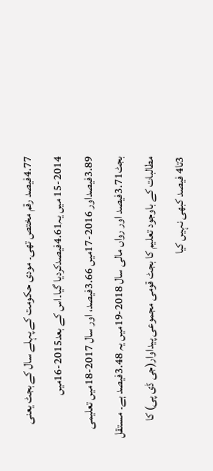4.77فیصد رقم مختص تھی۔ مودی حکومت کے پہلے سال کے بجٹ یعنی 2014-15 میں یہ4.61فیصدکردیا گیا۔اس کے بعد2015-16میں 3.89فیصداور 2016-17میں 3.66فیصد، اور سال 2017-18میں تعلیمی بجٹ3.71فیصد اور رواں مالی سال 2018-19میں یہ 3.48فیصد ہے۔ مستقل مطالبات کے باوجود تعلیم کا بجٹ قومی مجموعی پیداوار(جی ڈی پی) کا 3تا4 فیصد کبھی نہیں کیا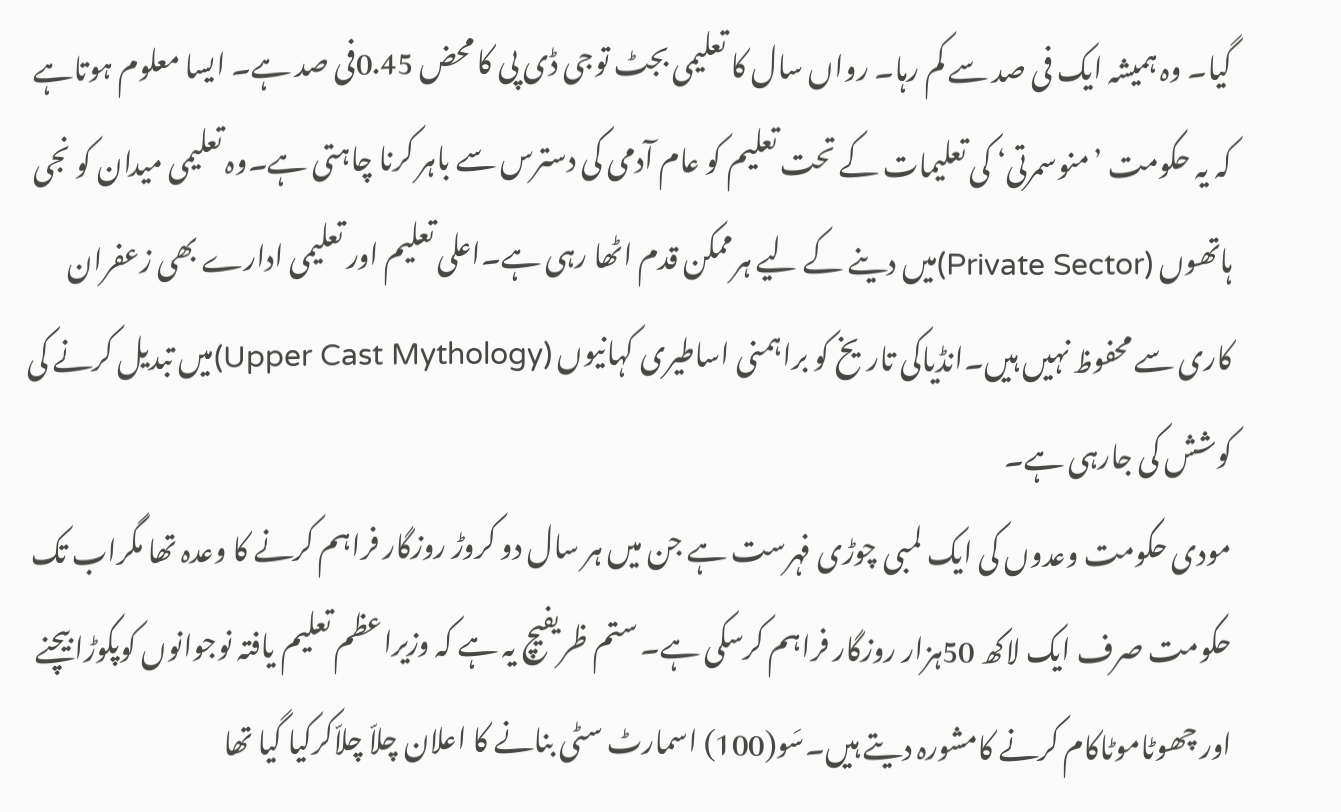گیا۔ وہ ہمیشہ ایک فی صد سے کم رہا۔ رواں سال کا تعلیمی بجٹ توجی ڈی پی کا محض 0.45فی صد ہے۔ ایسا معلوم ہوتاہے کہ یہ حکومت ’منوسمرتی‘ کی تعلیمات کے تحت تعلیم کو عام آدمی کی دسترس سے باہر کرنا چاہتی ہے۔وہ تعلیمی میدان کو نجی ہاتھوں (Private Sector)میں دینے کے لیے ہرممکن قدم اٹھا رہی ہے۔اعلی تعلیم اور تعلیمی ادارے بھی زعفران کاری سے محفوظ نہیں ہیں۔انڈیاکی تاریخ کو براہمنی اساطیری کہانیوں (Upper Cast Mythology)میں تبدیل کرنے کی کوشش کی جارہی ہے۔
مودی حکومت وعدوں کی ایک لمبی چوڑی فہرست ہے جن میں ہر سال دو کروڑ روزگار فراہم کرنے کا وعدہ تھا مگراب تک حکومت صرف ایک لاکھ 50ہزار روزگار فراہم کرسکی ہے۔ ستم ظریفیچ یہ ہے کہ وزیراعظم تعلیم یافتہ نوجوانوں کوپکوڑابیچنے اور چھوٹاموٹاکام کرنے کامشورہ دیتے ہیں۔سَو(100) اسمارٹ سٹی بنانے کا اعلان چلاّ چلاّکرکیا گیا تھا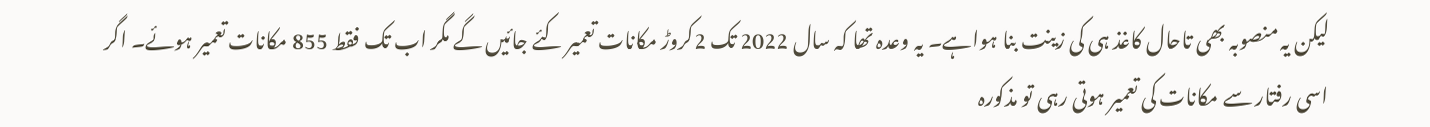لیکن یہ منصوبہ بھی تاحال کاغذ ہی کی زینت بنا ہواہے۔ یہ وعدہ تھا کہ سال 2022 تک 2کروڑ مکانات تعمیر کئے جائیں گے مگر اب تک فقط 855 مکانات تعمیر ہوئے۔ اگر اسی رفتار سے مکانات کی تعمیر ہوتی رہی تو مذکورہ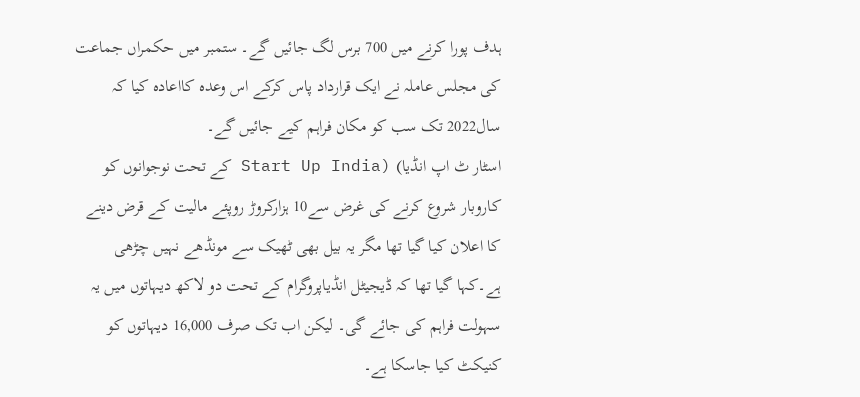ہدف پورا کرنے میں 700 برس لگ جائیں گے۔ ستمبر میں حکمراں جماعت کی مجلس عاملہ نے ایک قرارداد پاس کرکے اس وعدہ کااعادہ کیا کہ سال2022 تک سب کو مکان فراہم کیے جائیں گے۔
اسٹار ٹ اپ انڈیا) (Start Up India کے تحت نوجوانوں کو کاروبار شروع کرنے کی غرض سے10 ہزارکروڑ روپئے مالیت کے قرض دینے کا اعلان کیا گیا تھا مگر یہ بیل بھی ٹھیک سے مونڈھے نہیں چڑھی ہے۔کہا گیا تھا کہ ڈیجیٹل انڈیاپروگرام کے تحت دو لاکھ دیہاتوں میں یہ سہولت فراہم کی جائے گی۔ لیکن اب تک صرف 16,000 دیہاتوں کو کنیکٹ کیا جاسکا ہے۔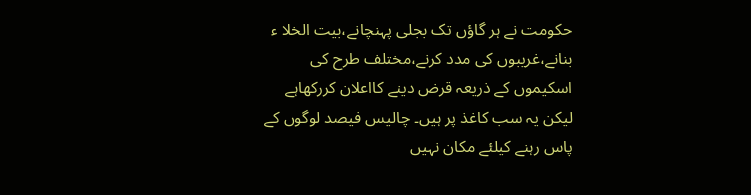حکومت نے ہر گاؤں تک بجلی پہنچانے،بیت الخلا ء بنانے،غریبوں کی مدد کرنے،مختلف طرح کی اسکیموں کے ذریعہ قرض دینے کااعلان کررکھاہے لیکن یہ سب کاغذ پر ہیں۔ چالیس فیصد لوگوں کے پاس رہنے کیلئے مکان نہیں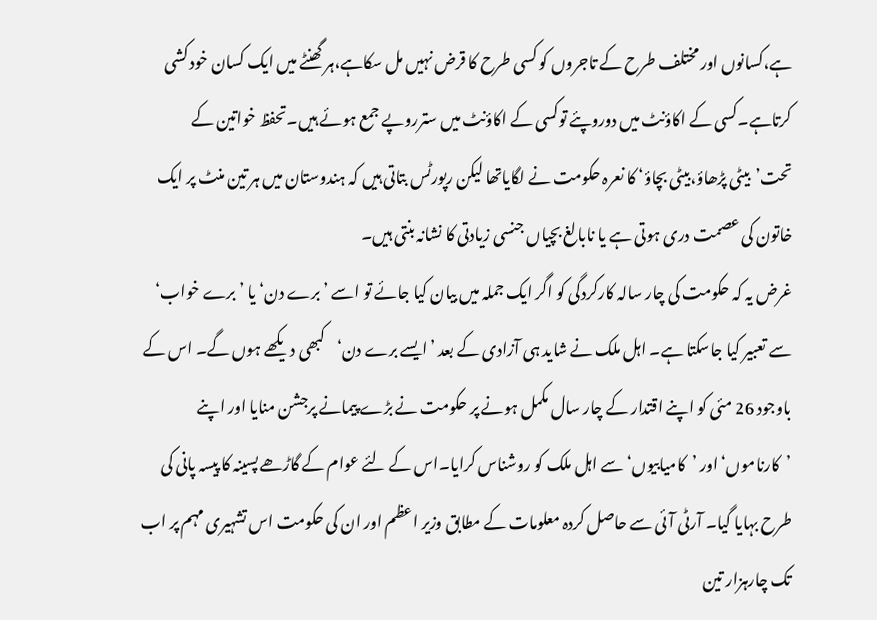ہے،کسانوں اور مختلف طرح کے تاجروں کو کسی طرح کا قرض نہیں مل سکاہے،ہر گھنٹے میں ایک کسان خود کشی کرتاہے۔کسی کے اکاؤنٹ میں دوروپئے توکسی کے اکاؤنٹ میں سترروپے جمع ہوئے ہیں۔تحفظ خواتین کے تحت’بیٹی پڑھاؤ،بیٹی بچاؤ‘ کا نعرہ حکومت نے لگایاتھا لیکن رپورٹس بتاتی ہیں کہ ہندوستان میں ہر تین منٹ پر ایک خاتون کی عصمت دری ہوتی ہے یا نابالغ بچیاں جنسی زیادتی کا نشانہ بنتی ہیں۔
غرض یہ کہ حکومت کی چار سالہ کارکردگی کو اگر ایک جملہ میں بیان کیا جائے تو اسے ’برے دن‘ یا ’برے خواب‘ سے تعبیر کیا جاسکتا ہے۔ اہل ملک نے شاید ہی آزادی کے بعد ’ایسے برے دن‘کبھی دیکھے ہوں گے۔ اس کے باوجود 26 مئی کو اپنے اقتدار کے چار سال مکمل ہونے پر حکومت نے بڑے پیمانے پرجشن منایا اور اپنے ’کارناموں‘ اور ’کامیابیوں‘ سے اہل ملک کو روشناس کرایا۔اس کے لئے عوام کے گاڑھے پسینہ کا پیسہ پانی کی طرح بہایا گیا۔ آرٹی آئی سے حاصل کردہ معلومات کے مطابق وزیر اعظم اور ان کی حکومت اس تشہیری مہم پر اب تک چارہزار تین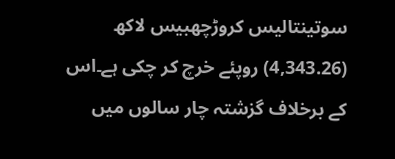سوتینتالیس کروڑچھبیس لاکھ (4,343.26) روپئے خرچ کر چکی ہے۔اس کے برخلاف گزشتہ چار سالوں میں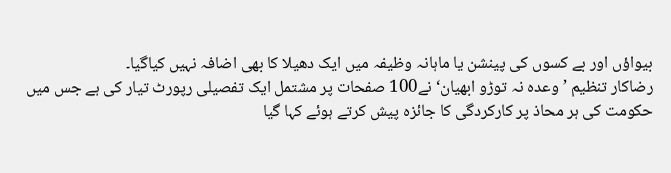بیواؤں اور بے کسوں کی پینشن یا ماہانہ وظیفہ میں ایک دھیلا کا بھی اضافہ نہیں کیاگیا۔
رضاکار تنظیم ’وعدہ نہ توڑو ابھیان‘ نے100 صفحات پر مشتمل ایک تفصیلی رپورٹ تیار کی ہے جس میں حکومت کی ہر محاذ پر کارکردگی کا جائزہ پیش کرتے ہوئے کہا گیا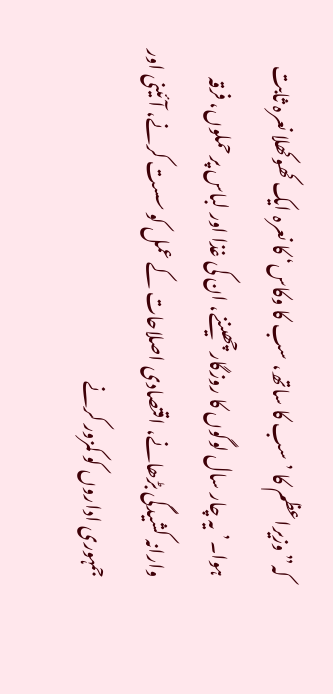کہ”وزیراعظم کا ’سب کا ساتھ، سب کا وکاس‘ کا نعرہ ایک کھوکھلا نعرہ ثابت ہوا۔’یہ چار سال لوگوں کا روزگارچھیننے، ان کی غذا اور لباس پر حملوں، فرقہ وارانہ کشیدگی بڑھانے، اقتصادی اصلاحات کے عمل کو سست کرنے، آئینی اور جمہوری اداروں کو کمزور کرنے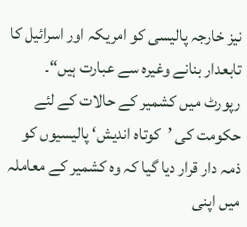نیز خارجہ پالیسی کو امریکہ اور اسرائیل کا تابعدار بنانے وغیرہ سے عبارت ہیں“۔ رپورٹ میں کشمیر کے حالات کے لئے حکومت کی ’کوتاہ اندیش‘ پالیسیوں کو ذمہ دار قرار دیا گیا کہ وہ کشمیر کے معاملہ میں اپنی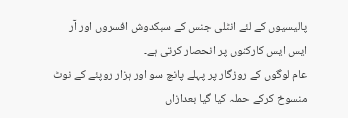پالیسیوں کے لئے انٹلی جنس کے سبکدوش افسروں اور آر ایس ایس کارکنوں پر انحصار کرتی ہے۔
عام لوگوں کے روزگار پر پہلے پانچ سو اور ہزار روپئے کے نوٹ منسوخ کرکے حملہ کیا گیا بعدازاں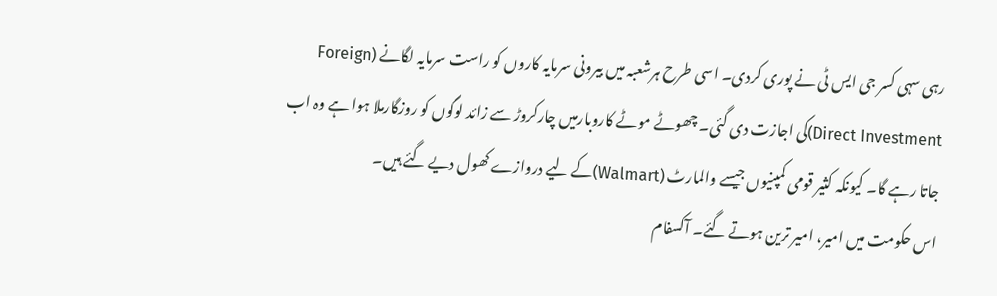رہی سہی کسر جی ایس ٹی نے پوری کردی۔ اسی طرح ہرشعبہ میں بیرونی سرمایہ کاروں کو راست سرمایہ لگانے (Foreign Direct Investment)کی اجازت دی گئی۔ چھوٹے موٹے کاروبارمیں چارکروڑ سے زائد لوگوں کو روزگارملا ہوا ہے وہ اب جاتا رہے گا۔ کیونکہ کثیر قومی کمپنیوں جیسے والمارٹ (Walmart)کے لیے دروازے کھول دیے گئے ہیں۔
اس حکومت میں امیر، امیر ترین ہوتے گئے۔ آکسفام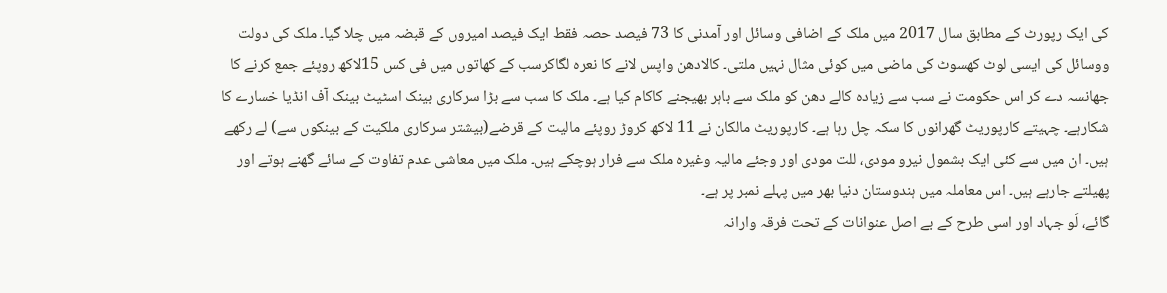کی ایک رپورٹ کے مطابق سال 2017 میں ملک کے اضافی وسائل اور آمدنی کا 73 فیصد حصہ فقط ایک فیصد امیروں کے قبضہ میں چلا گیا۔ ملک کی دولت ووسائل کی ایسی لوٹ کھسوٹ کی ماضی میں کوئی مثال نہیں ملتی۔ کالادھن واپس لانے کا نعرہ لگاکرسب کے کھاتوں میں فی کس 15لاکھ روپئے جمع کرنے کا جھانسہ دے کر اس حکومت نے سب سے زیادہ کالے دھن کو ملک سے باہر بھیجنے کاکام کیا ہے۔ ملک کا سب سے بڑا سرکاری بینک اسٹیٹ بینک آف انڈیا خسارے کا شکارہے۔ چہیتے کارپوریٹ گھرانوں کا سکہ چل رہا ہے۔ کارپوریٹ مالکان نے 11 لاکھ کروڑ روپئے مالیت کے قرضے(بیشتر سرکاری ملکیت کے بینکوں سے) لے رکھے ہیں۔ ان میں سے کئی ایک بشمول نیرو مودی، للت مودی اور وجئے مالیہ وغیرہ ملک سے فرار ہوچکے ہیں۔ ملک میں معاشی عدم تفاوت کے سائے گھنے ہوتے اور پھیلتے جارہے ہیں۔ اس معاملہ میں ہندوستان دنیا بھر میں پہلے نمبر پر ہے۔
گائے، لَو جہاد اور اسی طرح کے بے اصل عنوانات کے تحت فرقہ وارانہ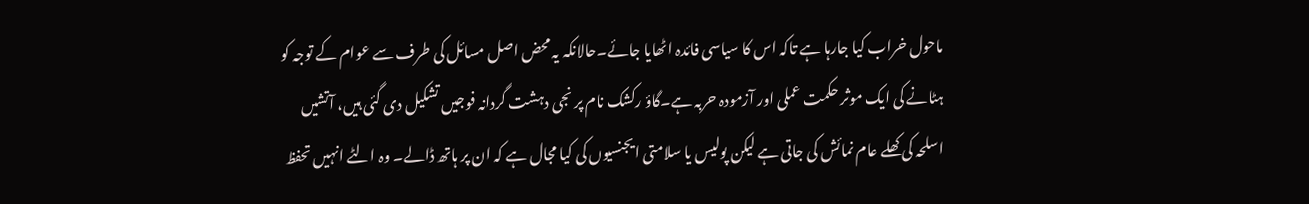ماحول خراب کیا جارہا ہے تاکہ اس کا سیاسی فائدہ اٹھایا جائے۔حالانکہ یہ محض اصل مسائل کی طرف سے عوام کے توجہ کو ہٹانے کی ایک موثر حکمت عملی اور آزمودہ حربہ ہے۔گاؤ رکشک نام پر نجی دہشت گردانہ فوجیں تشکیل دی گئی ہیں، آتشیں اسلحہ کی کھلے عام نمائش کی جاتی ہے لیکن پولیس یا سلامتی ایجنسیوں کی کیا مجال ہے کہ ان پر ہاتھ ڈالے۔ وہ الٹے انہیں تحفظ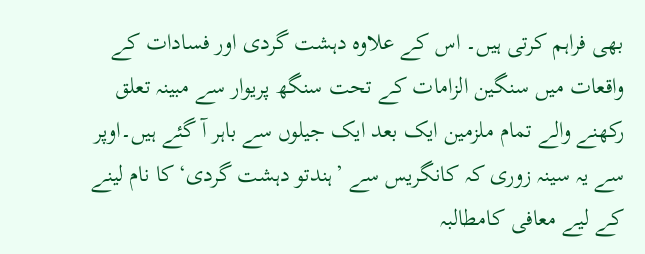بھی فراہم کرتی ہیں۔ اس کے علاوہ دہشت گردی اور فسادات کے واقعات میں سنگین الزامات کے تحت سنگھ پریوار سے مبینہ تعلق رکھنے والے تمام ملزمین ایک بعد ایک جیلوں سے باہر آ گئے ہیں۔اوپر سے یہ سینہ زوری کہ کانگریس سے ’ہندتو دہشت گردی‘کا نام لینے کے لیے معافی کامطالبہ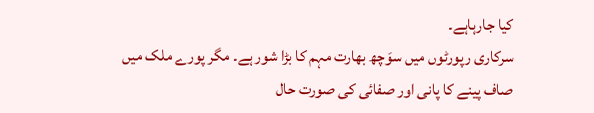کیا جارہاہے۔
سرکاری رپورٹوں میں سوَچھ بھارت مہم کا بڑا شور ہے۔ مگر پورے ملک میں صاف پینے کا پانی اور صفائی کی صورت حال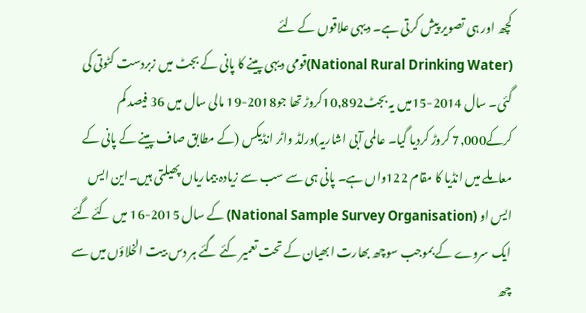کچھ اور ہی تصویر پیش کرتی ہے۔ دیہی علاقوں کے لئے
(National Rural Drinking Water)قومی دیہی پینے کا پانی کے بجٹ میں زبردست کٹوتی کی گئی۔ سال 2014-15میں یہ بجٹ10,892کروڑ تھا جو2018-19 مالی سال میں 36 فیصد کم کرکے7,000 کروڑ کردیا گیا۔ عالمی آبی اشاریہ)ورلڈ واٹر انڈیکس (کے مطابق صاف پینے کے پانی کے معاملے میں انڈیا کا مقام 122واں ہے۔ پانی ہی سے سب سے زیادہ بیماریاں پھیلتی ہیں۔این ایس ایس او (National Sample Survey Organisation) کے سال 2015-16 میں کئے گئے ایک سروے کے بموجب سوچھ بھارت ابھیان کے تحت تعمیر کئے گئے ہر دس بیت الخلاؤں میں سے چھ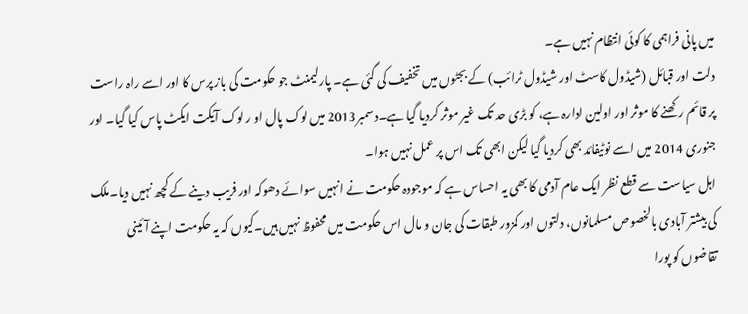میں پانی فراہمی کا کوئی انتظام نہیں ہے۔
دلت اور قبائل (شیڈول کاسٹ اور شیڈول ٹرائب) کے بجٹوں میں تخفیف کی گئی ہے۔ پارلیمنٹ جو حکومت کی باز پرس کا اور اسے راہ راست پر قائم رکھنے کا موثر اور اولین ادارہ ہے، کو بڑی حد تک غیر موثر کردیا گیا ہے۔دسمبر2013 میں لوک پال او ر لوک آیُکت ایکٹ پاس کیا گیا۔ اور جنوری 2014 میں اسے نوٹیفائد بھی کردیا گیا لیکن ابھی تک اس پر عمل نہیں ہوا۔
اہل سیاست سے قطع نظر ایک عام آدمی کا بھی یہ احساس ہے کہ موجودہ حکومت نے انہیں سوائے دھوکہ اور فریب دینے کے کچھ نہیں دیا۔ملک کی بیشتر آبادی بالخصوص مسلمانوں، دلتوں اور کمزور طبقات کی جان و مال اس حکومت میں محفوظ نہیں ہیں۔کیوں کہ یہ حکومت اپنے آئینی تقاضوں کو پورا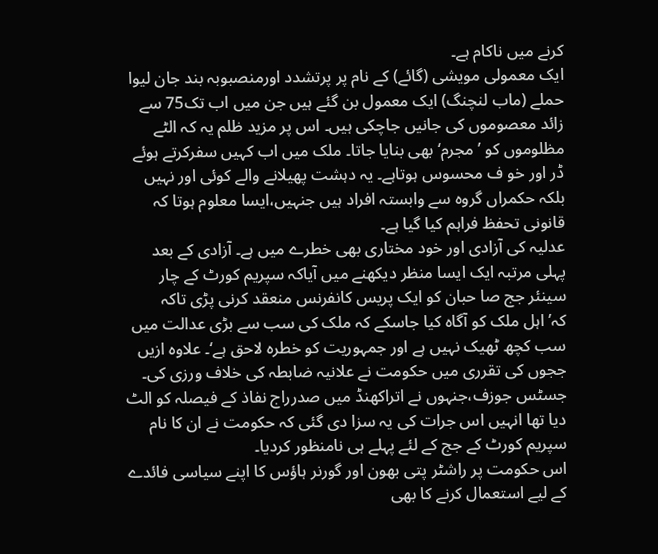کرنے میں ناکام ہے۔
ایک معمولی مویشی (گائے) کے نام پر پرتشدد اورمنصبوبہ بند جان لیوا حملے (ماب لنچنگ) ایک معمول بن گئے ہیں جن میں اب تک75 سے زائد معصوموں کی جانیں جاچکی ہیں۔ اس پر مزید ظلم یہ کہ الٹے مظلوموں کو ’مجرم‘ بھی بنایا جاتا۔ ملک میں اب کہیں سفرکرتے ہوئے ڈر اور خو ف محسوس ہوتاہے۔ یہ دہشت پھیلانے والے کوئی اور نہیں بلکہ حکمراں گروہ سے وابستہ افراد ہیں جنہیں،ایسا معلوم ہوتا کہ قانونی تحفظ فراہم کیا گیا ہے۔
عدلیہ کی آزادی اور خود مختاری بھی خطرے میں ہے۔ آزادی کے بعد پہلی مرتبہ ایک ایسا منظر دیکھنے میں آیاکہ سپریم کورٹ کے چار سینئر جج صا حبان کو ایک پریس کانفرنس منعقد کرنی پڑی تاکہ کہ’اہل ملک کو آگاہ کیا جاسکے کہ ملک کی سب سے بڑی عدالت میں سب کچھ ٹھیک نہیں ہے اور جمہوریت کو خطرہ لاحق ہے‘۔ علاوہ ازیں ججوں کی تقرری میں حکومت نے علانیہ ضابطہ کی خلاف ورزی کی۔ جسٹس جوزف،جنہوں نے اتراکھنڈ میں صدرراج نفاذ کے فیصلہ کو الٹ دیا تھا انہیں اس جرات کی یہ سزا دی گئی کہ حکومت نے ان کا نام سپریم کورٹ کے جج کے لئے پہلے ہی نامنظور کردیا۔
اس حکومت پر راشٹر پتی بھون اور گورنر ہاؤس کا اپنے سیاسی فائدے کے لیے استعمال کرنے کا بھی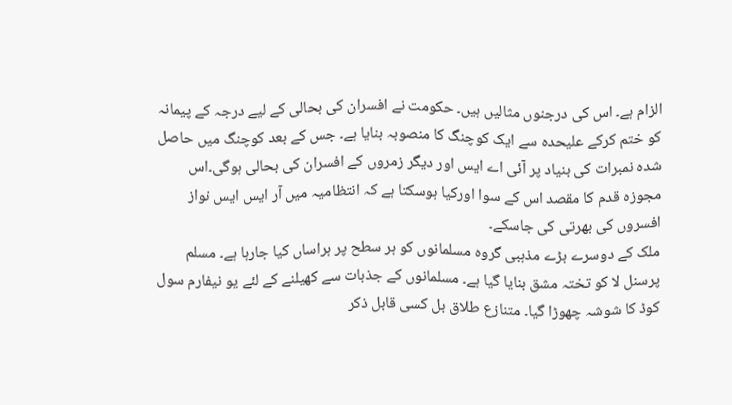الزام ہے۔ اس کی درجنوں مثالیں ہیں۔ حکومت نے افسران کی بحالی کے لیے درجہ کے پیمانہ کو ختم کرکے علیحدہ سے ایک کوچنگ کا منصوبہ بنایا ہے۔ جس کے بعد کوچنگ میں حاصل شدہ نمبرات کی بنیاد پر آئی اے ایس اور دیگر زمروں کے افسران کی بحالی ہوگی۔اس مجوزہ قدم کا مقصد اس کے سوا اورکیا ہوسکتا ہے کہ انتظامیہ میں آر ایس ایس نواز افسروں کی بھرتی کی جاسکے۔
ملک کے دوسرے بڑے مذہبی گروہ مسلمانوں کو ہر سطح پر ہراساں کیا جارہا ہے۔ مسلم پرسنل لا کو تختہ مشق بنایا گیا ہے۔ مسلمانوں کے جذبات سے کھیلنے کے لئے یو نیفارم سول کوڈ کا شوشہ چھوڑا گیا۔ متنازع طلاق بل کسی قابل ذکر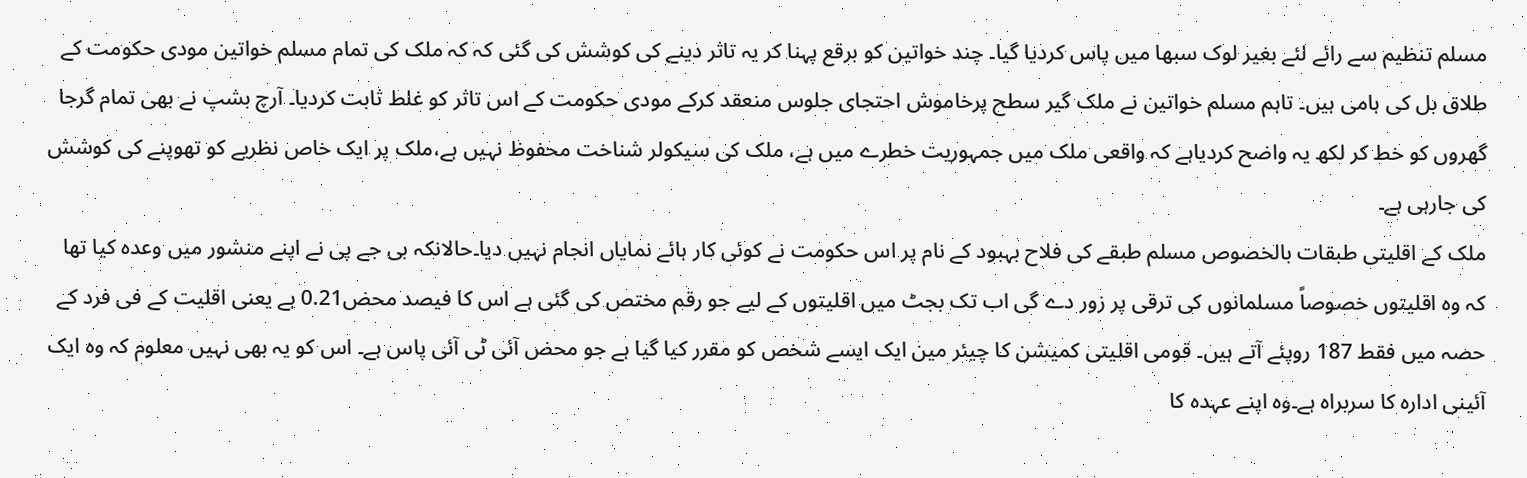مسلم تنظیم سے رائے لئے بغیر لوک سبھا میں پاس کردیا گیا۔ چند خواتین کو برقع پہنا کر یہ تاثر دینے کی کوشش کی گئی کہ کہ ملک کی تمام مسلم خواتین مودی حکومت کے طلاق بل کی ہامی ہیں۔ تاہم مسلم خواتین نے ملک گیر سطح پرخاموش احتجای جلوس منعقد کرکے مودی حکومت کے اس تاثر کو غلط ثابت کردیا۔ آرچ بشپ نے بھی تمام گرجا گھروں کو خط کر لکھ یہ واضح کردیاہے کہ واقعی ملک میں جمہوریت خطرے میں ہے، ملک کی سیکولر شناخت محفوظ نہیں ہے،ملک پر ایک خاص نظریے کو تھوپنے کی کوشش کی جارہی ہے۔
ملک کے اقلیتی طبقات بالخصوص مسلم طبقے کی فلاح بہبود کے نام پر اس حکومت نے کوئی کار ہائے نمایاں انجام نہیں دیا۔حالانکہ بی جے پی نے اپنے منشور میں وعدہ کیا تھا کہ وہ اقلیتوں خصوصاً مسلمانوں کی ترقی پر زور دے گی اب تک بجٹ میں اقلیتوں کے لیے جو رقم مختص کی گئی ہے اس کا فیصد محض0.21 ہے یعنی اقلیت کے فی فرد کے حصہ میں فقط 187 روپئے آتے ہیں۔ قومی اقلیتی کمیشن کا چیئر مین ایک ایسے شخص کو مقرر کیا گیا ہے جو محض آئی ٹی آئی پاس ہے۔ اس کو یہ بھی نہیں معلوم کہ وہ ایک آئینی ادارہ کا سربراہ ہے۔وہ اپنے عہدہ کا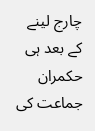چارج لینے کے بعد ہی حکمران جماعت کی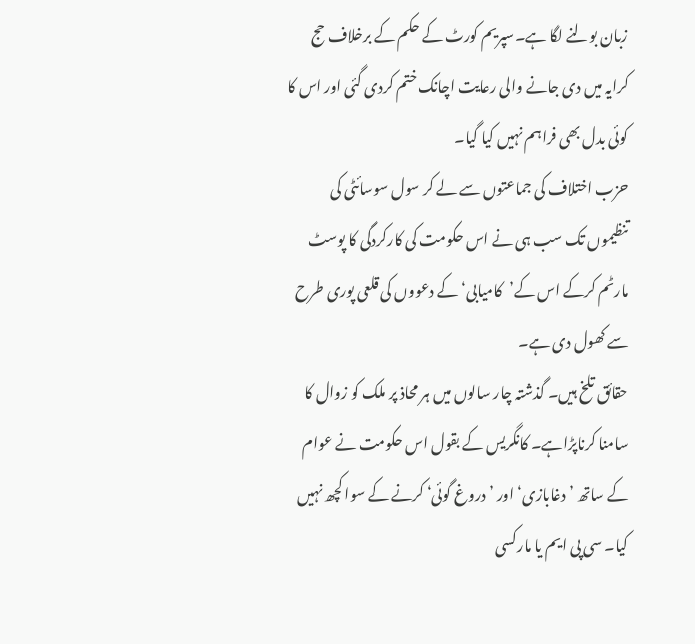زبان بولنے لگا ہے۔سپریم کورٹ کے حکم کے برخلاف حج کرایہ میں دی جانے والی رعایت اچانک ختم کردی گئی اور اس کا کوئی بدل بھی فراہم نہیں کیا گیا۔
حزب اختلاف کی جماعتوں سے لے کر سول سوسائٹی کی تنظیموں تک سب ہی نے اس حکومت کی کارکردگی کا پوسٹ مارٹم کرکے اس کے’کامیابی‘کے دعووں کی قلعی پوری طرح سے کھول دی ہے۔
حقائق تلخ ہیں۔ گذشتہ چار سالوں میں ہر محاذ پر ملک کو زوال کا سامنا کرناپڑاہے۔ کانگریس کے بقول اس حکومت نے عوام کے ساتھ ’دغابازی‘اور ’دروغ گوئی‘ کرنے کے سوا کچھ نہیں کیا۔ سی پی ایم یا مارکسی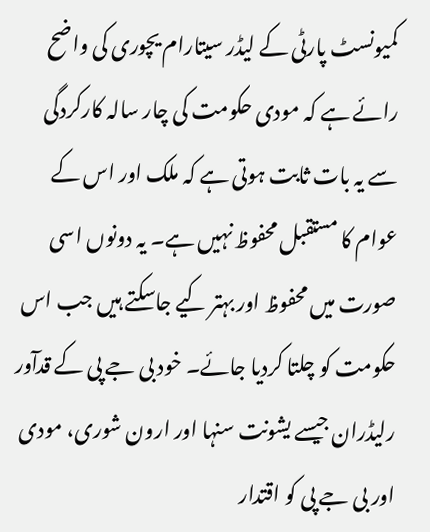کمیونسٹ پارٹی کے لیڈر سیتارام یچوری کی واضح رائے ہے کہ مودی حکومت کی چار سالہ کارکردگی سے یہ بات ثابت ہوتی ہے کہ ملک اور اس کے عوام کا مستقبل محفوظ نہیں ہے۔ یہ دونوں اسی صورت میں محفوظ اور بہتر کیے جاسکتے ہیں جب اس حکومت کو چلتا کردیا جائے۔ خود بی جے پی کے قدآور رلیڈران جیسے یشونت سنہا اور ارون شوری، مودی اور بی جے پی کو اقتدار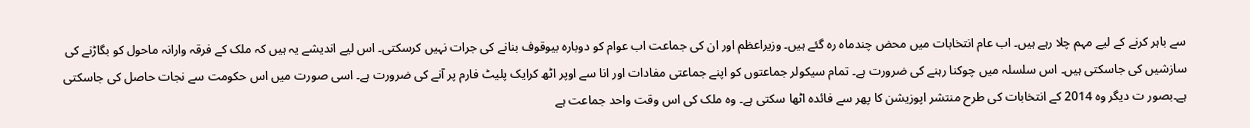سے باہر کرنے کے لیے مہم چلا رہے ہیں۔ اب عام انتخابات میں محض چندماہ رہ گئے ہیں۔ وزیراعظم اور ان کی جماعت اب عوام کو دوبارہ بیوقوف بنانے کی جرات نہیں کرسکتی۔ اس لیے اندیشے یہ ہیں کہ ملک کے فرقہ وارانہ ماحول کو بگاڑنے کی سازشیں کی جاسکتی ہیں۔ اس سلسلہ میں چوکنا رہنے کی ضرورت ہے۔ تمام سیکولر جماعتوں کو اپنے جماعتی مفادات اور انا سے اوپر اٹھ کرایک پلیٹ فارم پر آنے کی ضرورت ہے۔ اسی صورت میں اس حکومت سے نجات حاصل کی جاسکتی ہے۔بصور ت دیگر وہ 2014 کے انتخابات کی طرح منتشر اپوزیشن کا پھر سے فائدہ اٹھا سکتی ہے۔ وہ ملک کی اس وقت واحد جماعت ہے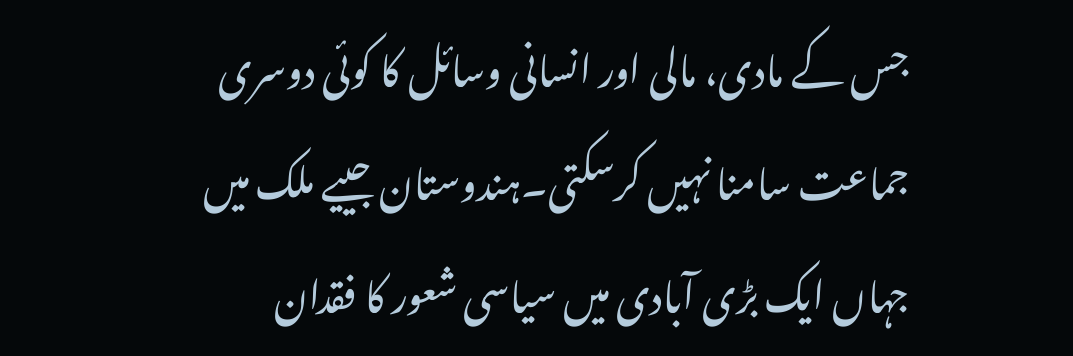جس کے مادی، مالی اور انسانی وسائل کا کوئی دوسری جماعت سامنا نہیں کرسکتی۔ہندوستان جییے ملک میں جہاں ایک بڑی آبادی میں سیاسی شعور کا فقدان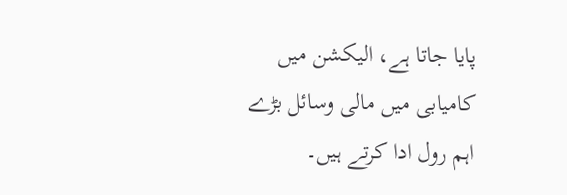پایا جاتا ہے، الیکشن میں کامیابی میں مالی وسائل بڑے اہم رول ادا کرتے ہیں۔